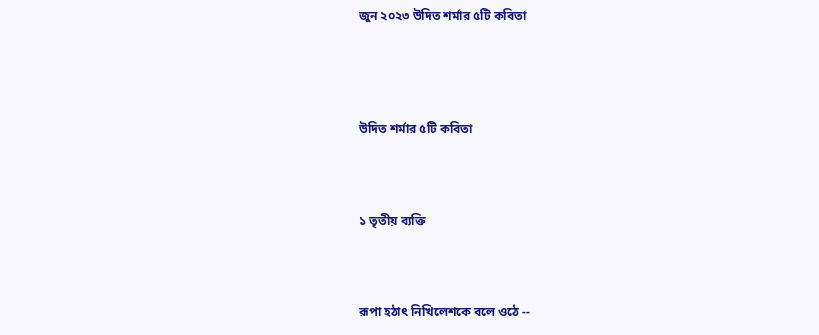জুন ২০২৩ উদিত শর্মার ৫টি কবিতা




উদিত শর্মার ৫টি কবিতা



১ তৃতীয় ব্যক্তি



রূপা হঠাৎ নিখিলেশকে বলে ওঠে --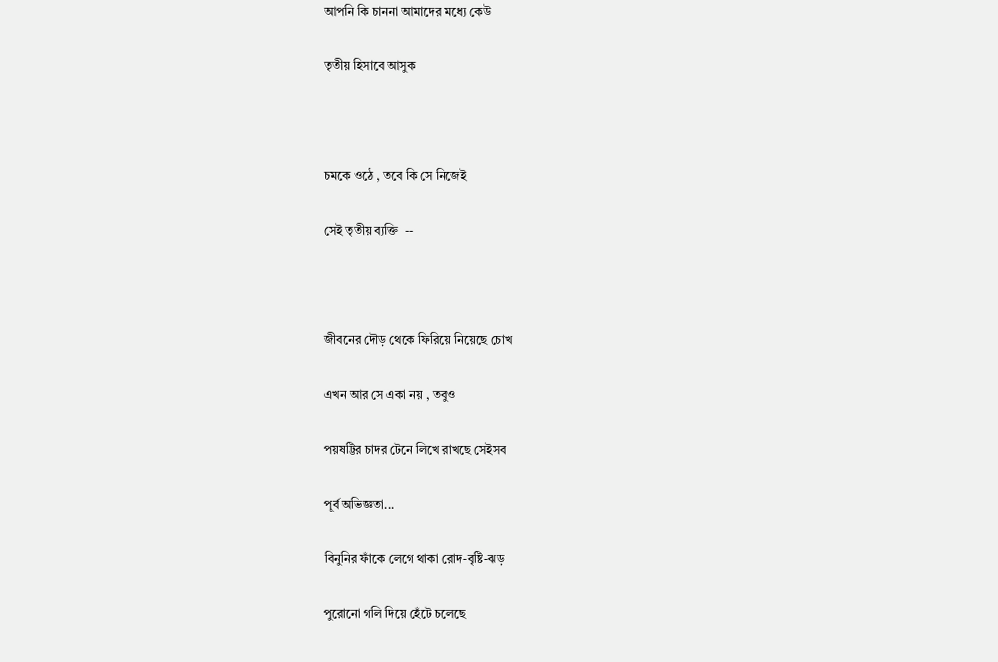আপনি কি চাননা আমাদের মধ্যে কেউ

তৃতীয় হিসাবে আসুক



চমকে ওঠে , তবে কি সে নিজেই

সেই তৃতীয় ব্যক্তি  --



জীবনের দৌড় থেকে ফিরিয়ে নিয়েছে চোখ

এখন আর সে একা নয় , তবুও

পয়ষট্টির চাদর টেনে লিখে রাখছে সেইসব

পূর্ব অভিজ্ঞতা...

বিনুনির ফাঁকে লেগে থাকা রোদ-বৃষ্টি-ঝড়

পুরোনো গলি দিয়ে হেঁটে চলেছে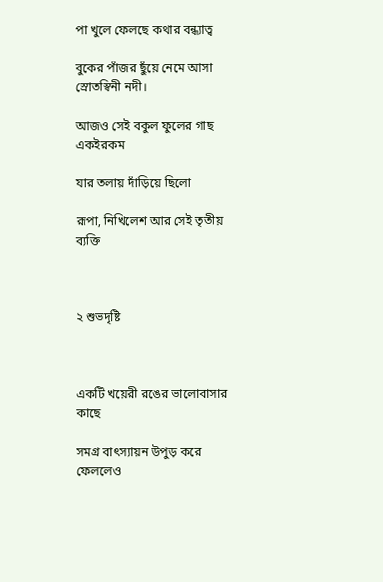পা খুলে ফেলছে কথার বন্ধ্যাত্ব

বুকের পাঁজর ছুঁয়ে নেমে আসা স্রোতস্বিনী নদী।

আজও সেই বকুল ফুলের গাছ একইরকম

যার তলায় দাঁড়িয়ে ছিলো

রূপা, নিখিলেশ আর সেই তৃতীয় ব্যক্তি



২ শুভদৃষ্টি



একটি খয়েরী রঙের ভালোবাসার কাছে

সমগ্র বাৎস্যায়ন উপুড় করে ফেললেও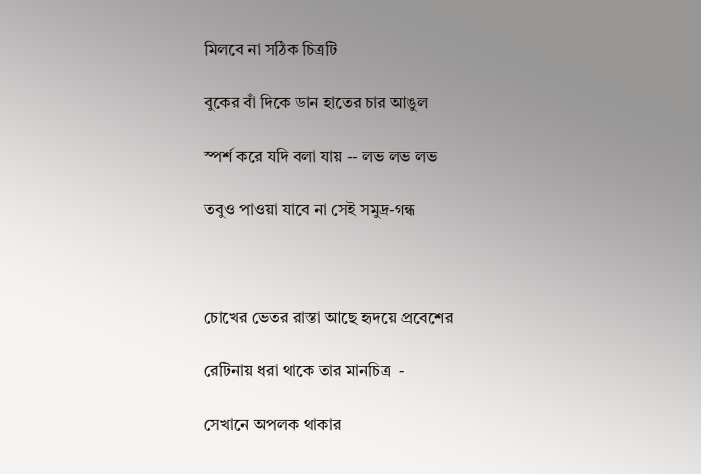মিলবে না সঠিক চিত্রটি

বুকের বাঁ দিকে ডান হাতের চার আঙুল

স্পর্শ করে যদি বলা যায় -- লভ লভ লভ

তবুও পাওয়া যাবে না সেই সমুদ্র-গন্ধ



চোখের ভেতর রাস্তা আছে হৃদয়ে প্রবেশের

রেটিনায় ধরা থাকে তার মানচিত্র  -

সেখানে অপলক থাকার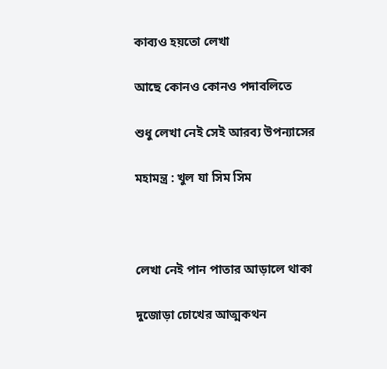কাব্যও হয়তো লেখা

আছে কোনও কোনও পদাবলিতে

শুধু লেখা নেই সেই আরব্য উপন্যাসের

মহামন্ত্র : খুল যা সিম সিম



লেখা নেই পান পাতার আড়ালে থাকা

দুজোড়া চোখের আত্মকথন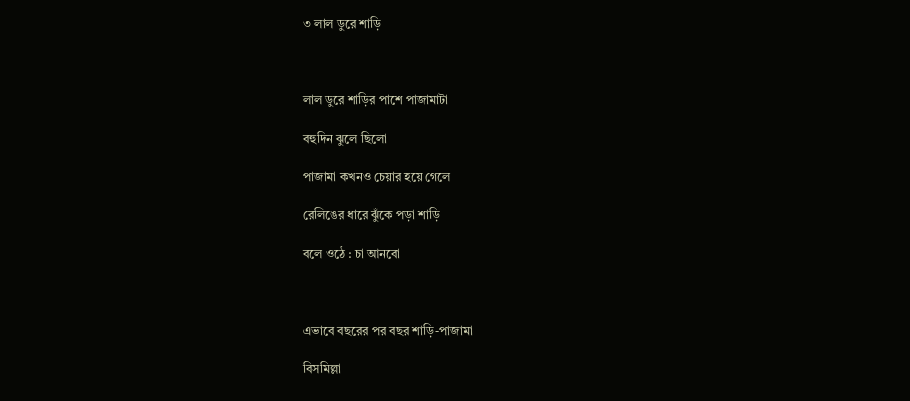৩ লাল ডুরে শাড়ি



লাল ডুরে শাড়ির পাশে পাজামাটা

বহুদিন ঝুলে ছিলো

পাজামা কখনও চেয়ার হয়ে গেলে

রেলিঙের ধারে ঝুঁকে পড়া শাড়ি

বলে ওঠে : চা আনবো



এভাবে বছরের পর বছর শাড়ি-পাজামা

বিসমিল্লা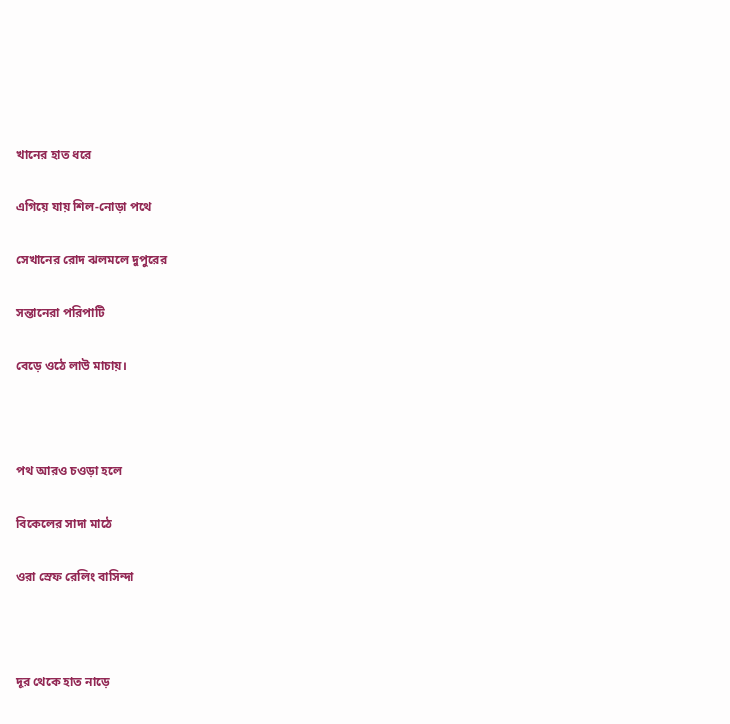খানের হাত ধরে

এগিয়ে যায় শিল-নোড়া পথে

সেখানের রোদ ঝলমলে দুপুরের

সন্তানেরা পরিপাটি

বেড়ে ওঠে লাউ মাচায়।



পথ আরও চওড়া হলে

বিকেলের সাদা মাঠে

ওরা স্রেফ রেলিং বাসিন্দা



দূর থেকে হাত নাড়ে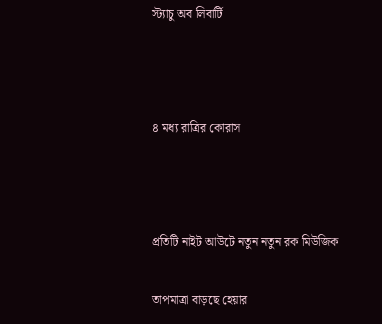স্ট্যাচু অব লিবার্টি



৪ মধ্য রাত্রির কোরাস



প্রতিটি নাইট আউটে নতুন নতুন রক মিউজিক

তাপমাত্রা বাড়ছে হেয়ার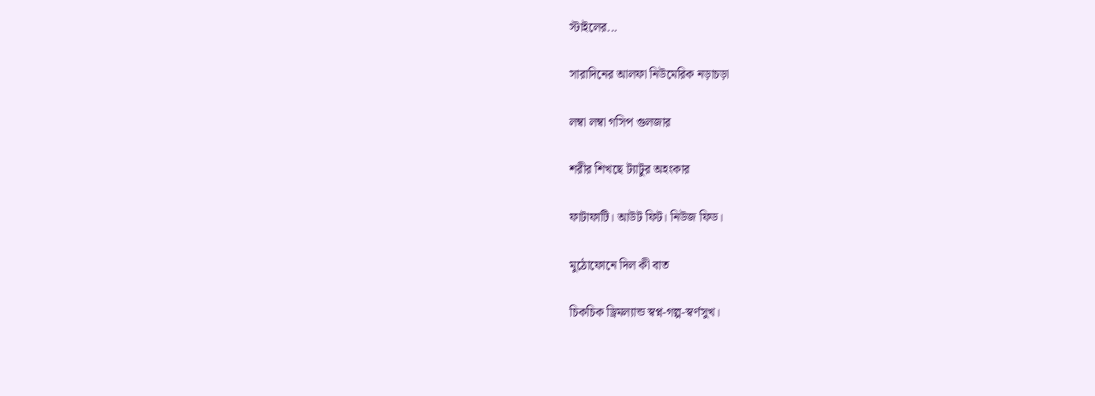স্টাইলের...

সারাদিনের আলফা নিউমেরিক নড়াচড়া

লম্বা লম্বা গসিপ গুলজার

শরীর শিখছে ট্যাটুর অহংকার

ফাটাফাটি। আউট ফিট। নিউজ ফিড।

মুঠোফোনে দিল কী বাত

চিকচিক ড্রিমল্যান্ড স্বপ্ন-গল্প-স্বর্ণসুখ।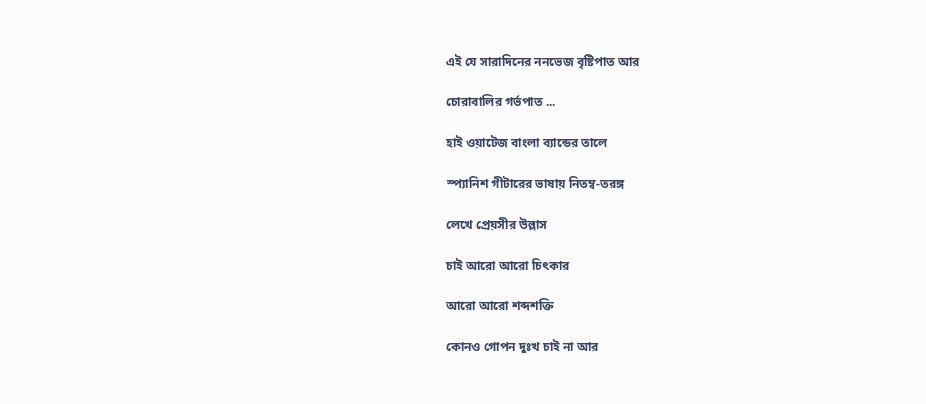এই যে সারাদিনের ননভেজ বৃষ্টিপাত আর

চোরাবালির গর্ভপাত ...

হাই ওয়াটেজ বাংলা ব্যান্ডের তালে

স্প্যানিশ গীটারের ভাষায় নিতম্ব-তরঙ্গ

লেখে প্রেয়সীর উল্লাস

চাই আরো আরো চিৎকার

আরো আরো শব্দশক্তি

কোনও গোপন দুঃখ চাই না আর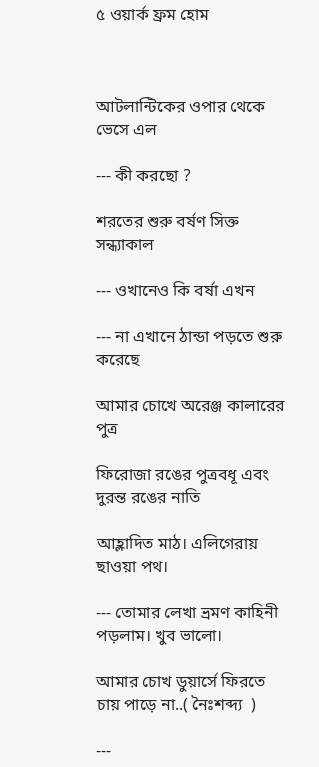৫ ওয়ার্ক ফ্রম হোম



আটলান্টিকের ওপার থেকে ভেসে এল

--- কী করছো ?

শরতের শুরু বর্ষণ সিক্ত সন্ধ্যাকাল

--- ওখানেও কি বর্ষা এখন

--- না এখানে ঠান্ডা পড়তে শুরু করেছে

আমার চোখে অরেঞ্জ কালারের পুত্র

ফিরোজা রঙের পুত্রবধূ এবং দুরন্ত রঙের নাতি

আহ্লাদিত মাঠ। এলিগেরায় ছাওয়া পথ।

--- তোমার লেখা ভ্রমণ কাহিনী পড়লাম। খুব ভালো।

আমার চোখ ডুয়ার্সে ফিরতে চায় পাড়ে না..( নৈঃশব্দ্য  )

---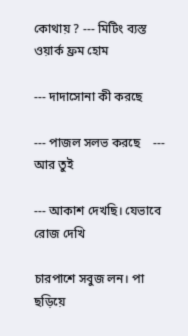কোথায় ? --- মিটিং ব্যস্ত ওয়ার্ক ফ্রম হোম

--- দাদাসোনা কী করছে

--- পাজল সলভ করছে    --- আর তুই

--- আকাশ দেখছি। যেভাবে রোজ দেখি

চারপাশে সবুজ লন। পা ছড়িয়ে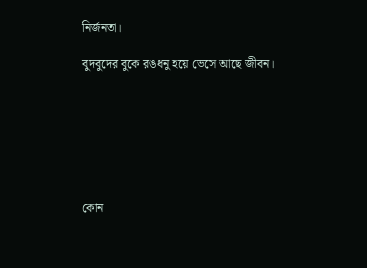নির্জনতা।

বুদবুদের বুকে রঙধনু হয়ে ভেসে আছে জীবন।







কোন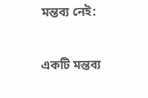মন্তব্য নেই:

একটি মন্তব্য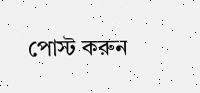পোস্ট করুন